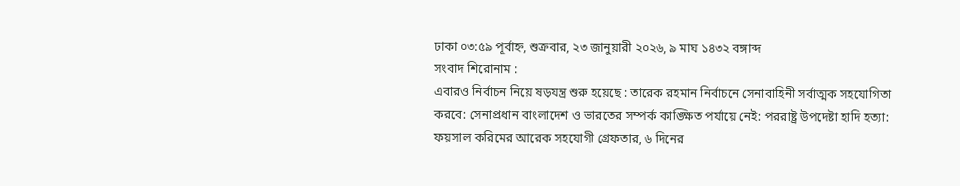ঢাকা ০৩:৫৯ পূর্বাহ্ন, শুক্রবার, ২৩ জানুয়ারী ২০২৬, ৯ মাঘ ১৪৩২ বঙ্গাব্দ
সংবাদ শিরোনাম :
এবারও নির্বাচন নিয়ে ষড়যন্ত্র শুরু হয়েছে : তারেক রহমান নির্বাচনে সেনাবাহিনী সর্বাত্মক সহযোগিতা করবে: সেনাপ্রধান বাংলাদেশ ও ভারতের সম্পর্ক কাঙ্ক্ষিত পর্যায়ে নেই: পররাষ্ট্র উপদেষ্টা হাদি হত্যা: ফয়সাল করিমের আরেক সহযোগী গ্রেফতার, ৬ দিনের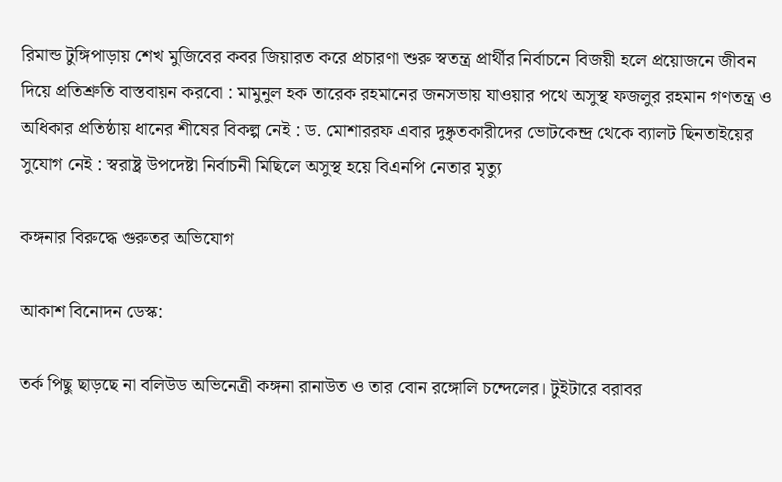রিমান্ড টুঙ্গিপাড়ায় শেখ মুজিবের কবর জিয়ারত করে প্রচারণা শুরু স্বতন্ত্র প্রার্থীর নির্বাচনে বিজয়ী হলে প্রয়োজনে জীবন দিয়ে প্রতিশ্রুতি বাস্তবায়ন করবো : মামুনুল হক তারেক রহমানের জনসভায় যাওয়ার পথে অসুস্থ ফজলুর রহমান গণতন্ত্র ও অধিকার প্রতিষ্ঠায় ধানের শীষের বিকল্প নেই : ড. মোশাররফ এবার দুষ্কৃতকারীদের ভোটকেন্দ্র থেকে ব্যালট ছিনতাইয়ের সুযোগ নেই : স্বরাষ্ট্র উপদেষ্টা নির্বাচনী মিছিলে অসুস্থ হয়ে বিএনপি নেতার মৃত্যু

কঙ্গনার বিরুদ্ধে গুরুতর অভিযোগ

আকাশ বিনোদন ডেস্ক:

তর্ক পিছু ছাড়ছে না বলিউড অভিনেত্রী কঙ্গনা রানাউত ও তার বোন রঙ্গোলি চন্দেলের। টুইটারে বরাবর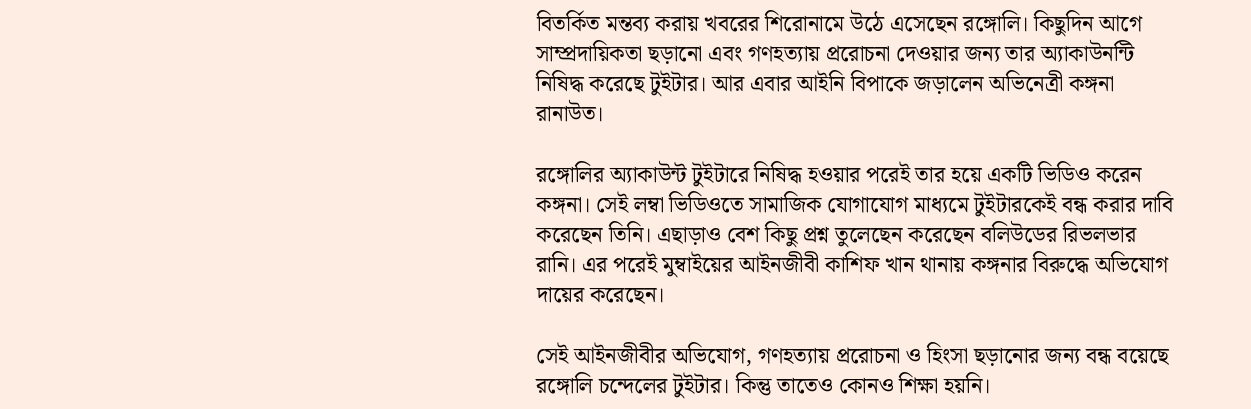বিতর্কিত মন্তব্য করায় খবরের শিরোনামে উঠে এসেছেন রঙ্গোলি। কিছুদিন আগে সাম্প্রদায়িকতা ছড়ানো এবং গণহত্যায় প্ররোচনা দেওয়ার জন্য তার অ্যাকাউনন্টি নিষিদ্ধ করেছে টুইটার। আর এবার আইনি বিপাকে জড়ালেন অভিনেত্রী কঙ্গনা রানাউত।

রঙ্গোলির অ্যাকাউন্ট টুইটারে নিষিদ্ধ হওয়ার পরেই তার হয়ে একটি ভিডিও করেন কঙ্গনা। সেই লম্বা ভিডিওতে সামাজিক যোগাযোগ মাধ্যমে টুইটারকেই বন্ধ করার দাবি করেছেন তিনি। এছাড়াও বেশ কিছু প্রশ্ন তুলেছেন করেছেন বলিউডের রিভলভার রানি। এর পরেই মুম্বাইয়ের আইনজীবী কাশিফ খান থানায় কঙ্গনার বিরুদ্ধে অভিযোগ দায়ের করেছেন।

সেই আইনজীবীর অভিযোগ, গণহত্যায় প্ররোচনা ও হিংসা ছড়ানোর জন্য বন্ধ বয়েছে রঙ্গোলি চন্দেলের টুইটার। কিন্তু তাতেও কোনও শিক্ষা হয়নি।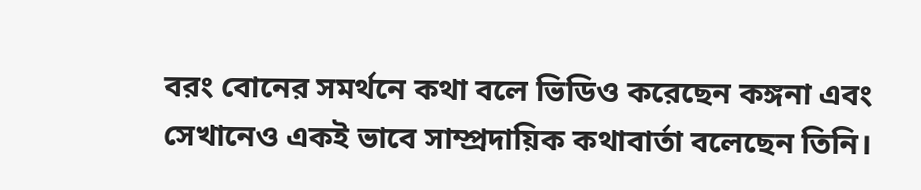বরং বোনের সমর্থনে কথা বলে ভিডিও করেছেন কঙ্গনা এবং সেখানেও একই ভাবে সাম্প্রদায়িক কথাবার্তা বলেছেন তিনি।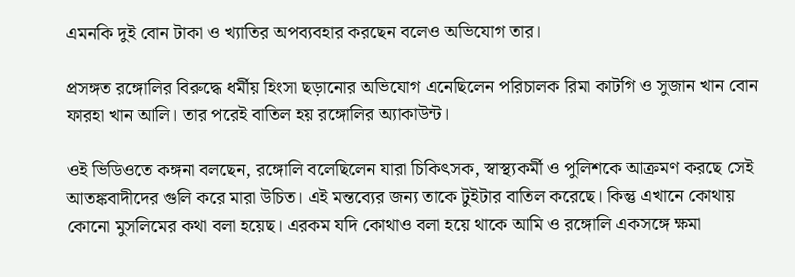এমনকি দুই বোন টাকা ও খ্যাতির অপব্যবহার করছেন বলেও অভিযোগ তার।

প্রসঙ্গত রঙ্গোলির বিরুদ্ধে ধর্মীয় হিংসা ছড়ানোর অভিযোগ এনেছিলেন পরিচালক রিমা কাটগি ও সুজান খান বোন ফারহা খান আলি। তার পরেই বাতিল হয় রঙ্গোলির অ্যাকাউন্ট।

ওই ভিডিওতে কঙ্গনা বলছেন, রঙ্গোলি বলেছিলেন যারা চিকিৎসক, স্বাস্থ্যকর্মী ও পুলিশকে আক্রমণ করছে সেই আতঙ্কবাদীদের গুলি করে মারা উচিত। এই মন্তব্যের জন্য তাকে টুইটার বাতিল করেছে। কিন্তু এখানে কোথায় কোনো মুসলিমের কথা বলা হয়েছ। এরকম যদি কোথাও বলা হয়ে থাকে আমি ও রঙ্গোলি একসঙ্গে ক্ষমা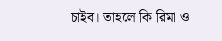চাইব। তাহলে কি রিমা ও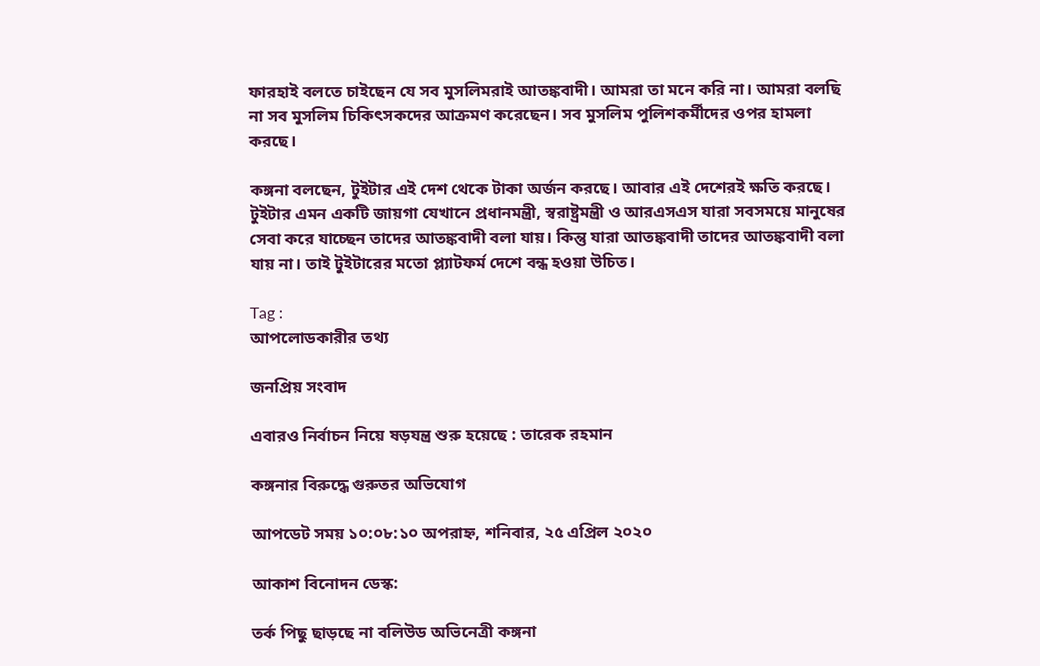ফারহাই বলতে চাইছেন যে সব মুসলিমরাই আতঙ্কবাদী। আমরা তা মনে করি না। আমরা বলছি না সব মুসলিম চিকিৎসকদের আক্রমণ করেছেন। সব মুসলিম পুলিশকর্মীদের ওপর হামলা করছে।

কঙ্গনা বলছেন, টুইটার এই দেশ থেকে টাকা অর্জন করছে। আবার এই দেশেরই ক্ষতি করছে। টুইটার এমন একটি জায়গা যেখানে প্রধানমন্ত্রী, স্বরাষ্ট্রমন্ত্রী ও আরএসএস যারা সবসময়ে মানুষের সেবা করে যাচ্ছেন তাদের আতঙ্কবাদী বলা যায়। কিন্তু যারা আতঙ্কবাদী তাদের আতঙ্কবাদী বলা যায় না। তাই টুইটারের মতো প্ল্যাটফর্ম দেশে বন্ধ হওয়া উচিত।

Tag :
আপলোডকারীর তথ্য

জনপ্রিয় সংবাদ

এবারও নির্বাচন নিয়ে ষড়যন্ত্র শুরু হয়েছে : তারেক রহমান

কঙ্গনার বিরুদ্ধে গুরুতর অভিযোগ

আপডেট সময় ১০:০৮:১০ অপরাহ্ন, শনিবার, ২৫ এপ্রিল ২০২০

আকাশ বিনোদন ডেস্ক:

তর্ক পিছু ছাড়ছে না বলিউড অভিনেত্রী কঙ্গনা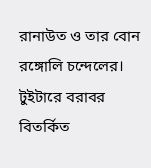রানাউত ও তার বোন রঙ্গোলি চন্দেলের। টুইটারে বরাবর বিতর্কিত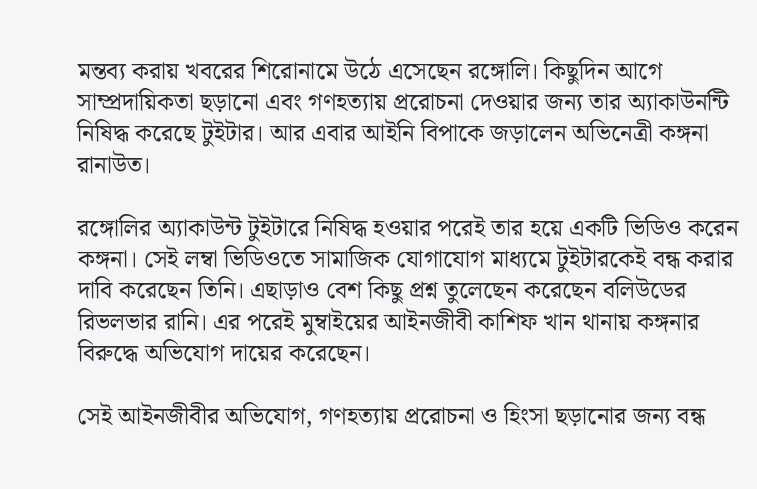মন্তব্য করায় খবরের শিরোনামে উঠে এসেছেন রঙ্গোলি। কিছুদিন আগে সাম্প্রদায়িকতা ছড়ানো এবং গণহত্যায় প্ররোচনা দেওয়ার জন্য তার অ্যাকাউনন্টি নিষিদ্ধ করেছে টুইটার। আর এবার আইনি বিপাকে জড়ালেন অভিনেত্রী কঙ্গনা রানাউত।

রঙ্গোলির অ্যাকাউন্ট টুইটারে নিষিদ্ধ হওয়ার পরেই তার হয়ে একটি ভিডিও করেন কঙ্গনা। সেই লম্বা ভিডিওতে সামাজিক যোগাযোগ মাধ্যমে টুইটারকেই বন্ধ করার দাবি করেছেন তিনি। এছাড়াও বেশ কিছু প্রশ্ন তুলেছেন করেছেন বলিউডের রিভলভার রানি। এর পরেই মুম্বাইয়ের আইনজীবী কাশিফ খান থানায় কঙ্গনার বিরুদ্ধে অভিযোগ দায়ের করেছেন।

সেই আইনজীবীর অভিযোগ, গণহত্যায় প্ররোচনা ও হিংসা ছড়ানোর জন্য বন্ধ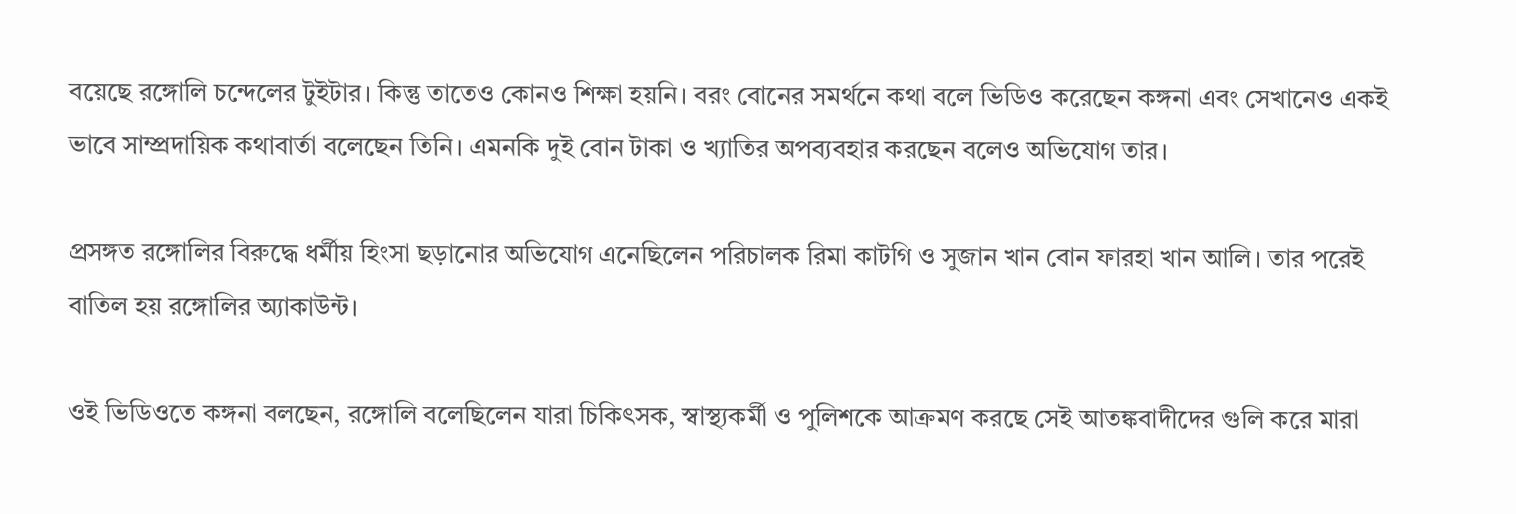বয়েছে রঙ্গোলি চন্দেলের টুইটার। কিন্তু তাতেও কোনও শিক্ষা হয়নি। বরং বোনের সমর্থনে কথা বলে ভিডিও করেছেন কঙ্গনা এবং সেখানেও একই ভাবে সাম্প্রদায়িক কথাবার্তা বলেছেন তিনি। এমনকি দুই বোন টাকা ও খ্যাতির অপব্যবহার করছেন বলেও অভিযোগ তার।

প্রসঙ্গত রঙ্গোলির বিরুদ্ধে ধর্মীয় হিংসা ছড়ানোর অভিযোগ এনেছিলেন পরিচালক রিমা কাটগি ও সুজান খান বোন ফারহা খান আলি। তার পরেই বাতিল হয় রঙ্গোলির অ্যাকাউন্ট।

ওই ভিডিওতে কঙ্গনা বলছেন, রঙ্গোলি বলেছিলেন যারা চিকিৎসক, স্বাস্থ্যকর্মী ও পুলিশকে আক্রমণ করছে সেই আতঙ্কবাদীদের গুলি করে মারা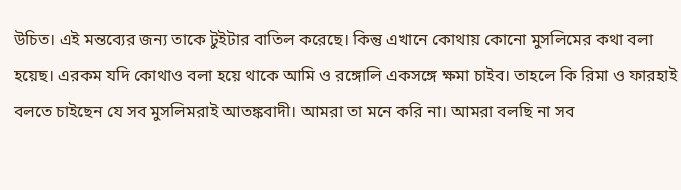উচিত। এই মন্তব্যের জন্য তাকে টুইটার বাতিল করেছে। কিন্তু এখানে কোথায় কোনো মুসলিমের কথা বলা হয়েছ। এরকম যদি কোথাও বলা হয়ে থাকে আমি ও রঙ্গোলি একসঙ্গে ক্ষমা চাইব। তাহলে কি রিমা ও ফারহাই বলতে চাইছেন যে সব মুসলিমরাই আতঙ্কবাদী। আমরা তা মনে করি না। আমরা বলছি না সব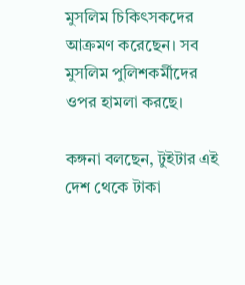মুসলিম চিকিৎসকদের আক্রমণ করেছেন। সব মুসলিম পুলিশকর্মীদের ওপর হামলা করছে।

কঙ্গনা বলছেন, টুইটার এই দেশ থেকে টাকা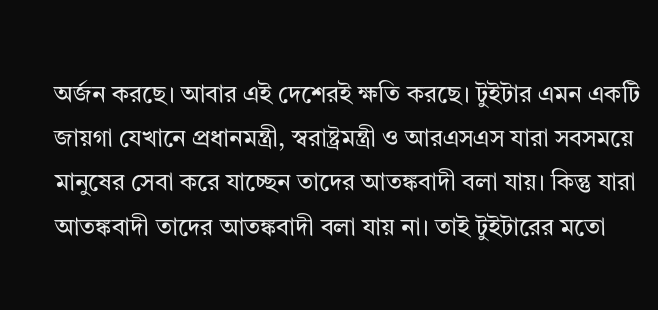অর্জন করছে। আবার এই দেশেরই ক্ষতি করছে। টুইটার এমন একটি জায়গা যেখানে প্রধানমন্ত্রী, স্বরাষ্ট্রমন্ত্রী ও আরএসএস যারা সবসময়ে মানুষের সেবা করে যাচ্ছেন তাদের আতঙ্কবাদী বলা যায়। কিন্তু যারা আতঙ্কবাদী তাদের আতঙ্কবাদী বলা যায় না। তাই টুইটারের মতো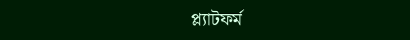প্ল্যাটফর্ম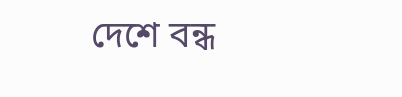দেশে বন্ধ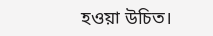হওয়া উচিত।